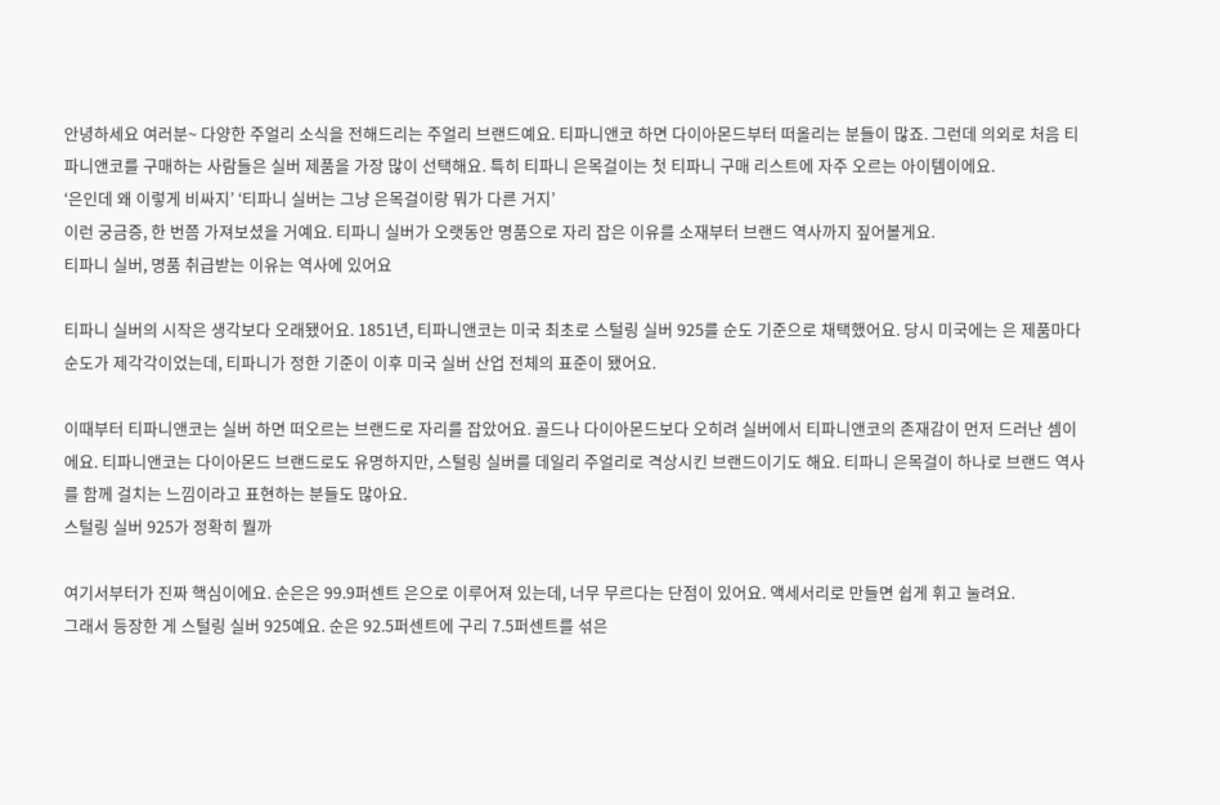안녕하세요 여러분~ 다양한 주얼리 소식을 전해드리는 주얼리 브랜드예요. 티파니앤코 하면 다이아몬드부터 떠올리는 분들이 많죠. 그런데 의외로 처음 티파니앤코를 구매하는 사람들은 실버 제품을 가장 많이 선택해요. 특히 티파니 은목걸이는 첫 티파니 구매 리스트에 자주 오르는 아이템이에요.
‘은인데 왜 이렇게 비싸지’ ‘티파니 실버는 그냥 은목걸이랑 뭐가 다른 거지’
이런 궁금증, 한 번쯤 가져보셨을 거예요. 티파니 실버가 오랫동안 명품으로 자리 잡은 이유를 소재부터 브랜드 역사까지 짚어볼게요.
티파니 실버, 명품 취급받는 이유는 역사에 있어요

티파니 실버의 시작은 생각보다 오래됐어요. 1851년, 티파니앤코는 미국 최초로 스털링 실버 925를 순도 기준으로 채택했어요. 당시 미국에는 은 제품마다 순도가 제각각이었는데, 티파니가 정한 기준이 이후 미국 실버 산업 전체의 표준이 됐어요.

이때부터 티파니앤코는 실버 하면 떠오르는 브랜드로 자리를 잡았어요. 골드나 다이아몬드보다 오히려 실버에서 티파니앤코의 존재감이 먼저 드러난 셈이에요. 티파니앤코는 다이아몬드 브랜드로도 유명하지만, 스털링 실버를 데일리 주얼리로 격상시킨 브랜드이기도 해요. 티파니 은목걸이 하나로 브랜드 역사를 함께 걸치는 느낌이라고 표현하는 분들도 많아요.
스털링 실버 925가 정확히 뭘까

여기서부터가 진짜 핵심이에요. 순은은 99.9퍼센트 은으로 이루어져 있는데, 너무 무르다는 단점이 있어요. 액세서리로 만들면 쉽게 휘고 눌려요.
그래서 등장한 게 스털링 실버 925예요. 순은 92.5퍼센트에 구리 7.5퍼센트를 섞은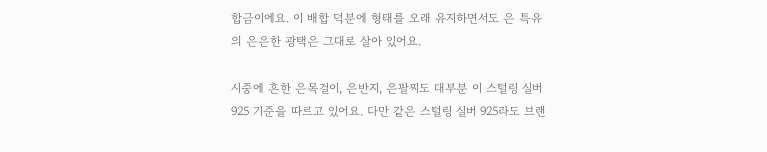합금이에요. 이 배합 덕분에 형태를 오래 유지하면서도 은 특유의 은은한 광택은 그대로 살아 있어요.

시중에 흔한 은목걸이, 은반지, 은팔찌도 대부분 이 스털링 실버 925 기준을 따르고 있어요. 다만 같은 스털링 실버 925라도 브랜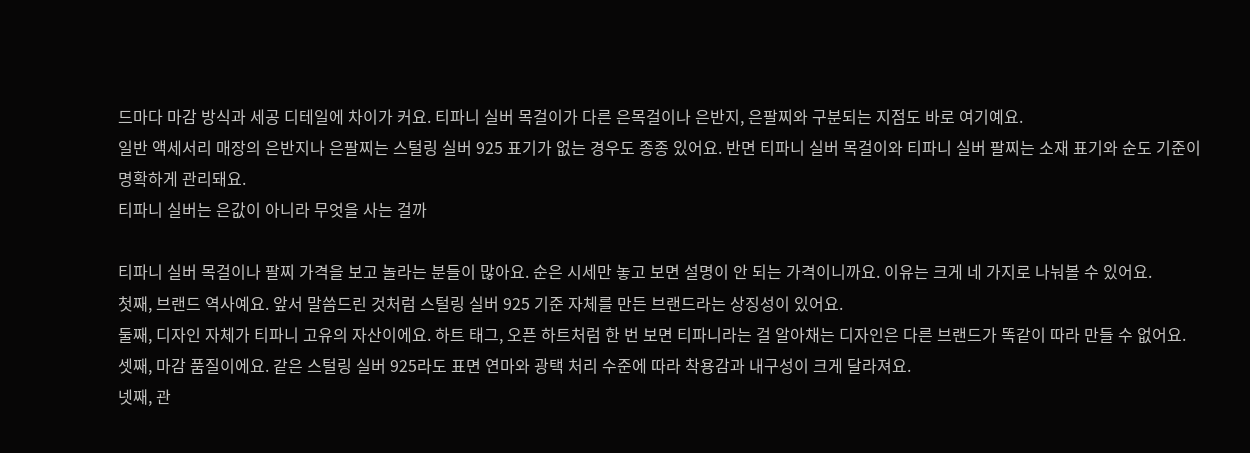드마다 마감 방식과 세공 디테일에 차이가 커요. 티파니 실버 목걸이가 다른 은목걸이나 은반지, 은팔찌와 구분되는 지점도 바로 여기예요.
일반 액세서리 매장의 은반지나 은팔찌는 스털링 실버 925 표기가 없는 경우도 종종 있어요. 반면 티파니 실버 목걸이와 티파니 실버 팔찌는 소재 표기와 순도 기준이 명확하게 관리돼요.
티파니 실버는 은값이 아니라 무엇을 사는 걸까

티파니 실버 목걸이나 팔찌 가격을 보고 놀라는 분들이 많아요. 순은 시세만 놓고 보면 설명이 안 되는 가격이니까요. 이유는 크게 네 가지로 나눠볼 수 있어요.
첫째, 브랜드 역사예요. 앞서 말씀드린 것처럼 스털링 실버 925 기준 자체를 만든 브랜드라는 상징성이 있어요.
둘째, 디자인 자체가 티파니 고유의 자산이에요. 하트 태그, 오픈 하트처럼 한 번 보면 티파니라는 걸 알아채는 디자인은 다른 브랜드가 똑같이 따라 만들 수 없어요.
셋째, 마감 품질이에요. 같은 스털링 실버 925라도 표면 연마와 광택 처리 수준에 따라 착용감과 내구성이 크게 달라져요.
넷째, 관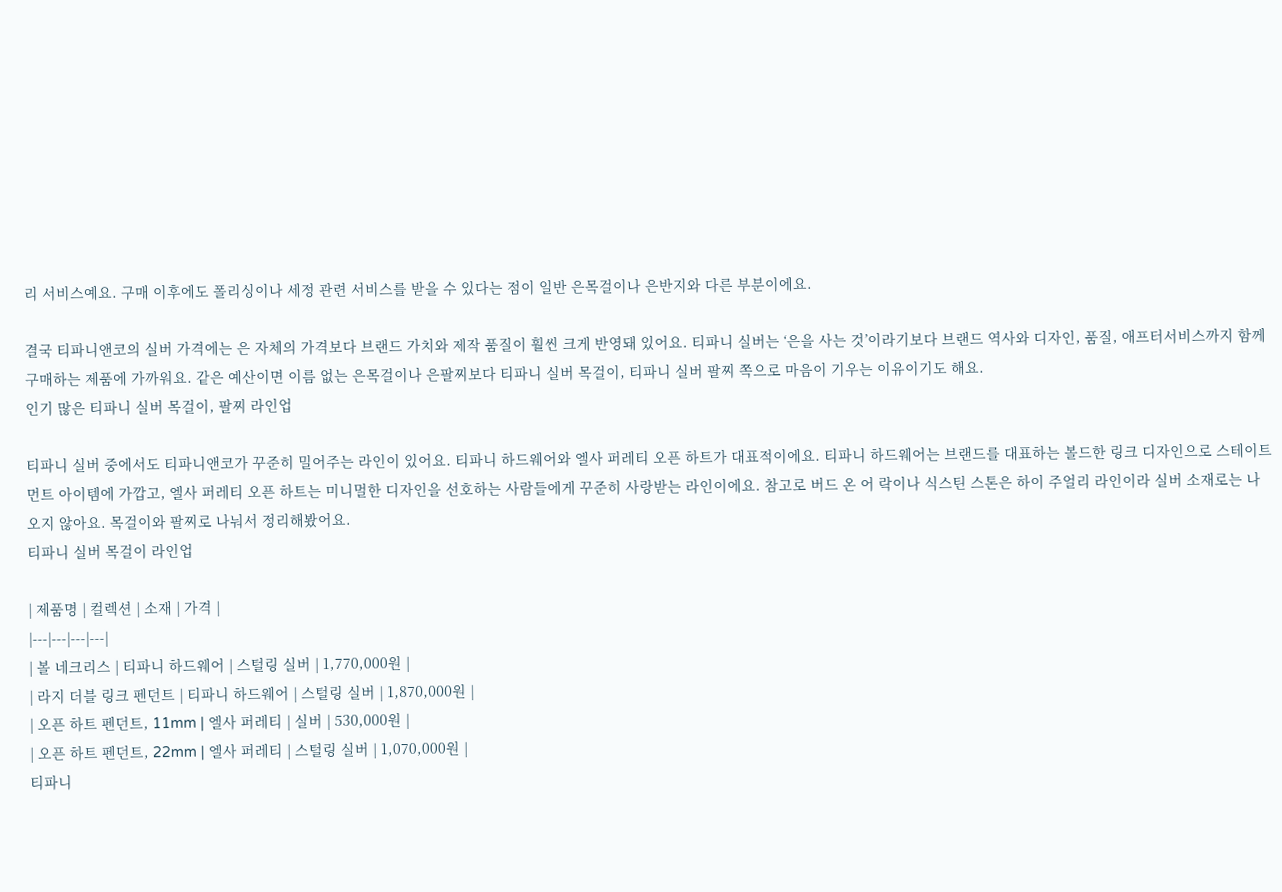리 서비스예요. 구매 이후에도 폴리싱이나 세정 관련 서비스를 받을 수 있다는 점이 일반 은목걸이나 은반지와 다른 부분이에요.

결국 티파니앤코의 실버 가격에는 은 자체의 가격보다 브랜드 가치와 제작 품질이 훨씬 크게 반영돼 있어요. 티파니 실버는 ‘은을 사는 것’이라기보다 브랜드 역사와 디자인, 품질, 애프터서비스까지 함께 구매하는 제품에 가까워요. 같은 예산이면 이름 없는 은목걸이나 은팔찌보다 티파니 실버 목걸이, 티파니 실버 팔찌 쪽으로 마음이 기우는 이유이기도 해요.
인기 많은 티파니 실버 목걸이, 팔찌 라인업

티파니 실버 중에서도 티파니앤코가 꾸준히 밀어주는 라인이 있어요. 티파니 하드웨어와 엘사 퍼레티 오픈 하트가 대표적이에요. 티파니 하드웨어는 브랜드를 대표하는 볼드한 링크 디자인으로 스테이트먼트 아이템에 가깝고, 엘사 퍼레티 오픈 하트는 미니멀한 디자인을 선호하는 사람들에게 꾸준히 사랑받는 라인이에요. 참고로 버드 온 어 락이나 식스틴 스톤은 하이 주얼리 라인이라 실버 소재로는 나오지 않아요. 목걸이와 팔찌로 나눠서 정리해봤어요.
티파니 실버 목걸이 라인업

| 제품명 | 컬렉션 | 소재 | 가격 |
|---|---|---|---|
| 볼 네크리스 | 티파니 하드웨어 | 스털링 실버 | 1,770,000원 |
| 라지 더블 링크 펜던트 | 티파니 하드웨어 | 스털링 실버 | 1,870,000원 |
| 오픈 하트 펜던트, 11mm | 엘사 퍼레티 | 실버 | 530,000원 |
| 오픈 하트 펜던트, 22mm | 엘사 퍼레티 | 스털링 실버 | 1,070,000원 |
티파니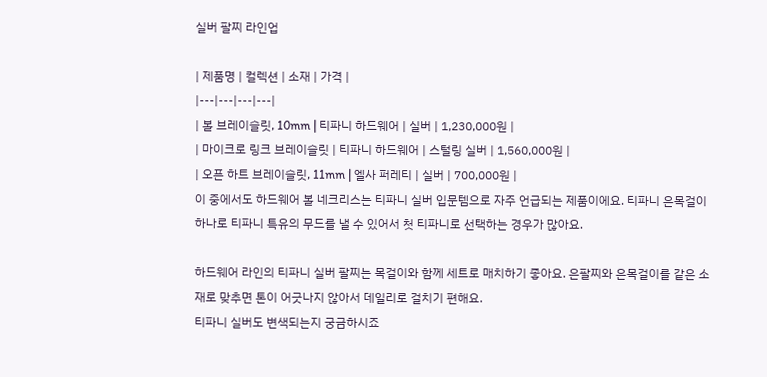실버 팔찌 라인업

| 제품명 | 컬렉션 | 소재 | 가격 |
|---|---|---|---|
| 볼 브레이슬릿, 10mm | 티파니 하드웨어 | 실버 | 1,230,000원 |
| 마이크로 링크 브레이슬릿 | 티파니 하드웨어 | 스털링 실버 | 1,560,000원 |
| 오픈 하트 브레이슬릿, 11mm | 엘사 퍼레티 | 실버 | 700,000원 |
이 중에서도 하드웨어 볼 네크리스는 티파니 실버 입문템으로 자주 언급되는 제품이에요. 티파니 은목걸이 하나로 티파니 특유의 무드를 낼 수 있어서 첫 티파니로 선택하는 경우가 많아요.

하드웨어 라인의 티파니 실버 팔찌는 목걸이와 함께 세트로 매치하기 좋아요. 은팔찌와 은목걸이를 같은 소재로 맞추면 톤이 어긋나지 않아서 데일리로 걸치기 편해요.
티파니 실버도 변색되는지 궁금하시죠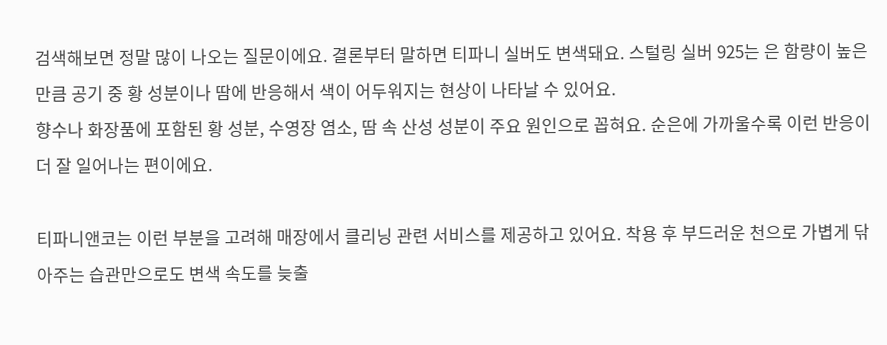검색해보면 정말 많이 나오는 질문이에요. 결론부터 말하면 티파니 실버도 변색돼요. 스털링 실버 925는 은 함량이 높은 만큼 공기 중 황 성분이나 땀에 반응해서 색이 어두워지는 현상이 나타날 수 있어요.
향수나 화장품에 포함된 황 성분, 수영장 염소, 땀 속 산성 성분이 주요 원인으로 꼽혀요. 순은에 가까울수록 이런 반응이 더 잘 일어나는 편이에요.

티파니앤코는 이런 부분을 고려해 매장에서 클리닝 관련 서비스를 제공하고 있어요. 착용 후 부드러운 천으로 가볍게 닦아주는 습관만으로도 변색 속도를 늦출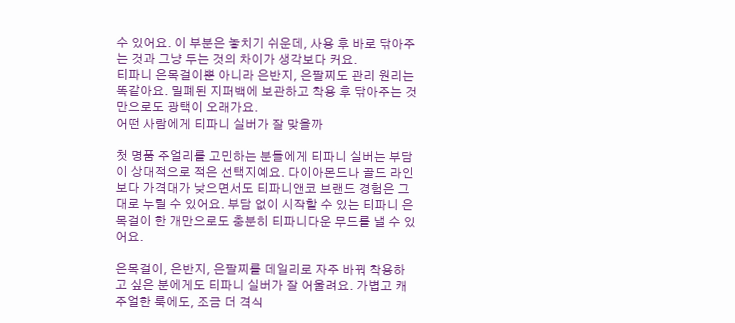수 있어요. 이 부분은 놓치기 쉬운데, 사용 후 바로 닦아주는 것과 그냥 두는 것의 차이가 생각보다 커요.
티파니 은목걸이뿐 아니라 은반지, 은팔찌도 관리 원리는 똑같아요. 밀폐된 지퍼백에 보관하고 착용 후 닦아주는 것만으로도 광택이 오래가요.
어떤 사람에게 티파니 실버가 잘 맞을까

첫 명품 주얼리를 고민하는 분들에게 티파니 실버는 부담이 상대적으로 적은 선택지예요. 다이아몬드나 골드 라인보다 가격대가 낮으면서도 티파니앤코 브랜드 경험은 그대로 누릴 수 있어요. 부담 없이 시작할 수 있는 티파니 은목걸이 한 개만으로도 충분히 티파니다운 무드를 낼 수 있어요.

은목걸이, 은반지, 은팔찌를 데일리로 자주 바꿔 착용하고 싶은 분에게도 티파니 실버가 잘 어울려요. 가볍고 캐주얼한 룩에도, 조금 더 격식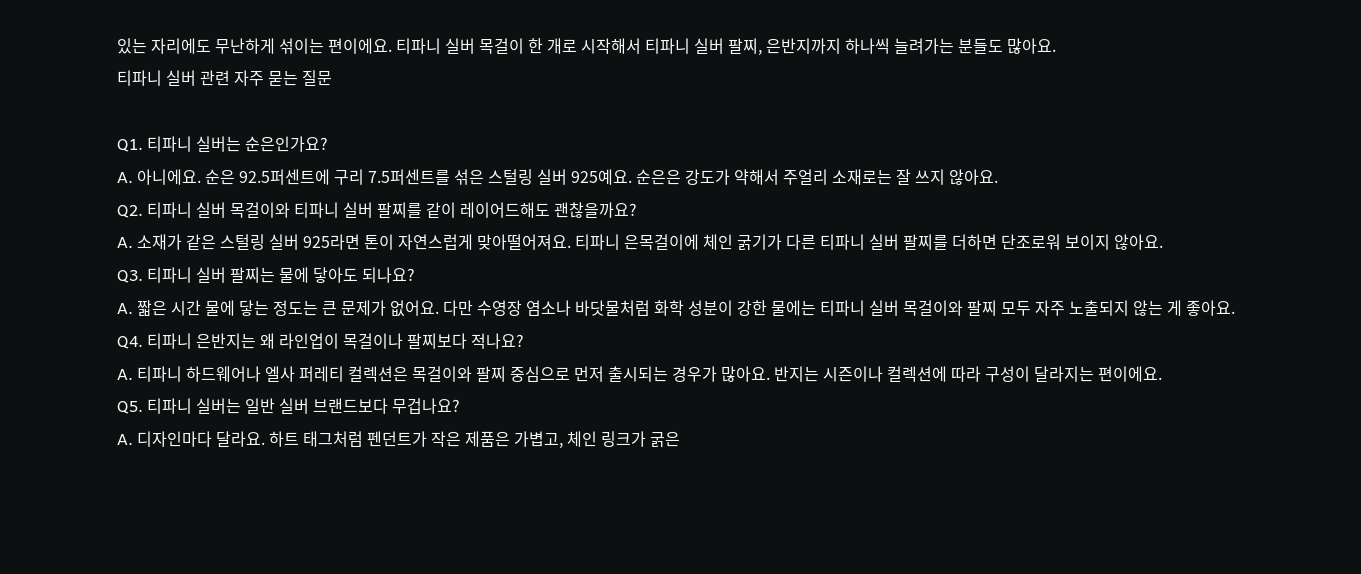있는 자리에도 무난하게 섞이는 편이에요. 티파니 실버 목걸이 한 개로 시작해서 티파니 실버 팔찌, 은반지까지 하나씩 늘려가는 분들도 많아요.
티파니 실버 관련 자주 묻는 질문

Q1. 티파니 실버는 순은인가요?
A. 아니에요. 순은 92.5퍼센트에 구리 7.5퍼센트를 섞은 스털링 실버 925예요. 순은은 강도가 약해서 주얼리 소재로는 잘 쓰지 않아요.
Q2. 티파니 실버 목걸이와 티파니 실버 팔찌를 같이 레이어드해도 괜찮을까요?
A. 소재가 같은 스털링 실버 925라면 톤이 자연스럽게 맞아떨어져요. 티파니 은목걸이에 체인 굵기가 다른 티파니 실버 팔찌를 더하면 단조로워 보이지 않아요.
Q3. 티파니 실버 팔찌는 물에 닿아도 되나요?
A. 짧은 시간 물에 닿는 정도는 큰 문제가 없어요. 다만 수영장 염소나 바닷물처럼 화학 성분이 강한 물에는 티파니 실버 목걸이와 팔찌 모두 자주 노출되지 않는 게 좋아요.
Q4. 티파니 은반지는 왜 라인업이 목걸이나 팔찌보다 적나요?
A. 티파니 하드웨어나 엘사 퍼레티 컬렉션은 목걸이와 팔찌 중심으로 먼저 출시되는 경우가 많아요. 반지는 시즌이나 컬렉션에 따라 구성이 달라지는 편이에요.
Q5. 티파니 실버는 일반 실버 브랜드보다 무겁나요?
A. 디자인마다 달라요. 하트 태그처럼 펜던트가 작은 제품은 가볍고, 체인 링크가 굵은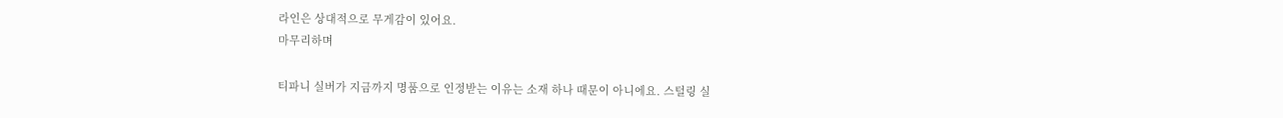라인은 상대적으로 무게감이 있어요.
마무리하며

티파니 실버가 지금까지 명품으로 인정받는 이유는 소재 하나 때문이 아니에요. 스털링 실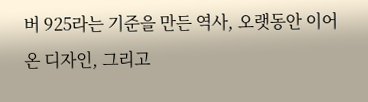버 925라는 기준을 만든 역사, 오랫동안 이어온 디자인, 그리고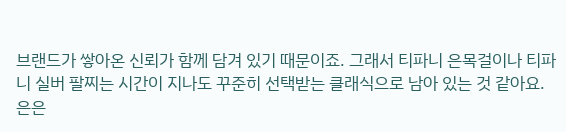브랜드가 쌓아온 신뢰가 함께 담겨 있기 때문이죠. 그래서 티파니 은목걸이나 티파니 실버 팔찌는 시간이 지나도 꾸준히 선택받는 클래식으로 남아 있는 것 같아요.
은은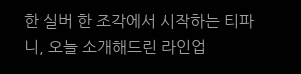한 실버 한 조각에서 시작하는 티파니, 오늘 소개해드린 라인업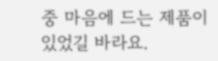중 마음에 드는 제품이 있었길 바라요.